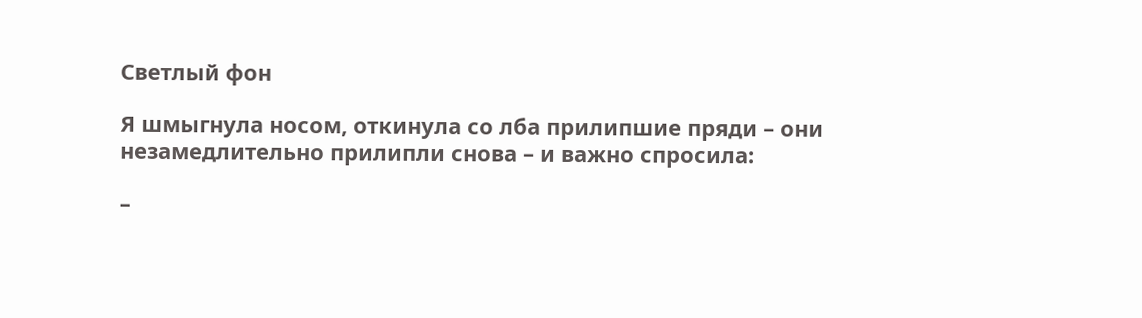Светлый фон

Я шмыгнула носом, откинула со лба прилипшие пряди – они незамедлительно прилипли снова – и важно спросила:

–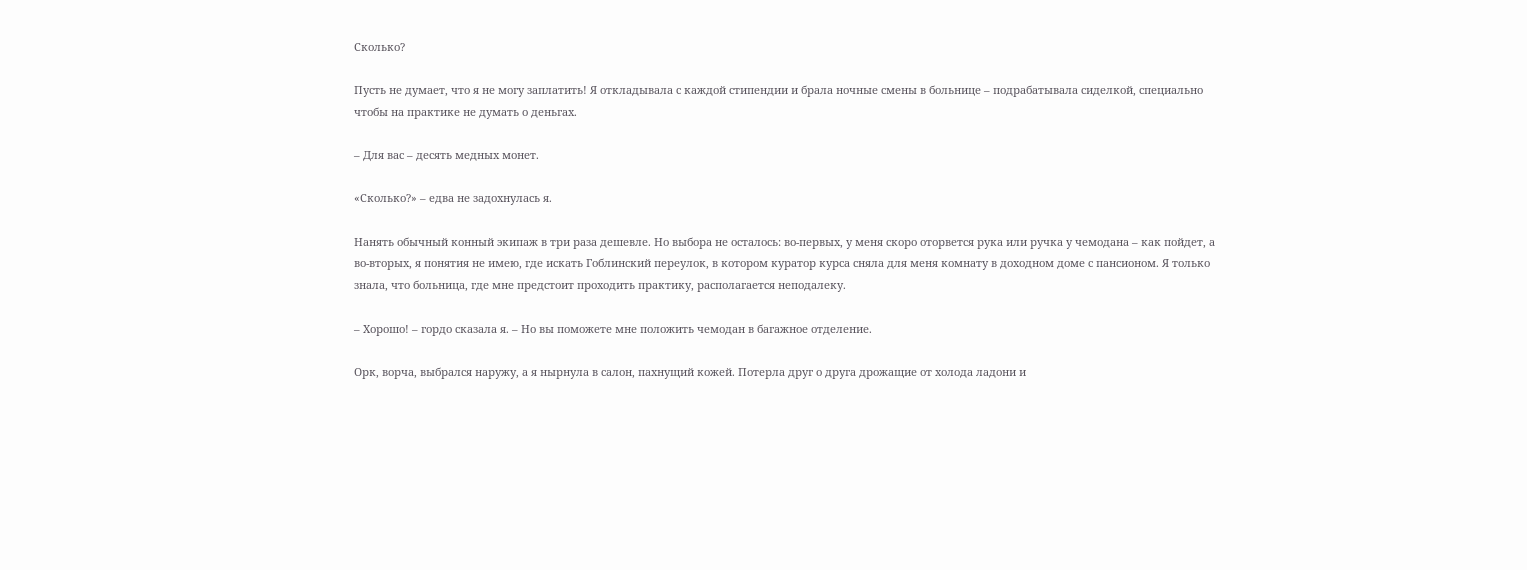Сколько?

Пусть не думает, что я не могу заплатить! Я откладывала с каждой стипендии и брала ночные смены в больнице – подрабатывала сиделкой, специально чтобы на практике не думать о деньгах.

– Для вас – десять медных монет.

«Сколько?» – едва не задохнулась я.

Нанять обычный конный экипаж в три раза дешевле. Но выбора не осталось: во-первых, у меня скоро оторвется рука или ручка у чемодана – как пойдет, а во-вторых, я понятия не имею, где искать Гоблинский переулок, в котором куратор курса сняла для меня комнату в доходном доме с пансионом. Я только знала, что больница, где мне предстоит проходить практику, располагается неподалеку.

– Хорошо! – гордо сказала я. – Но вы поможете мне положить чемодан в багажное отделение.

Орк, ворча, выбрался наружу, а я нырнула в салон, пахнущий кожей. Потерла друг о друга дрожащие от холода ладони и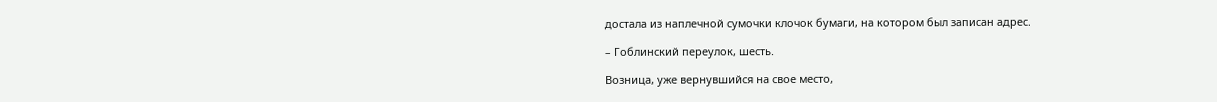достала из наплечной сумочки клочок бумаги, на котором был записан адрес.

– Гоблинский переулок, шесть.

Возница, уже вернувшийся на свое место,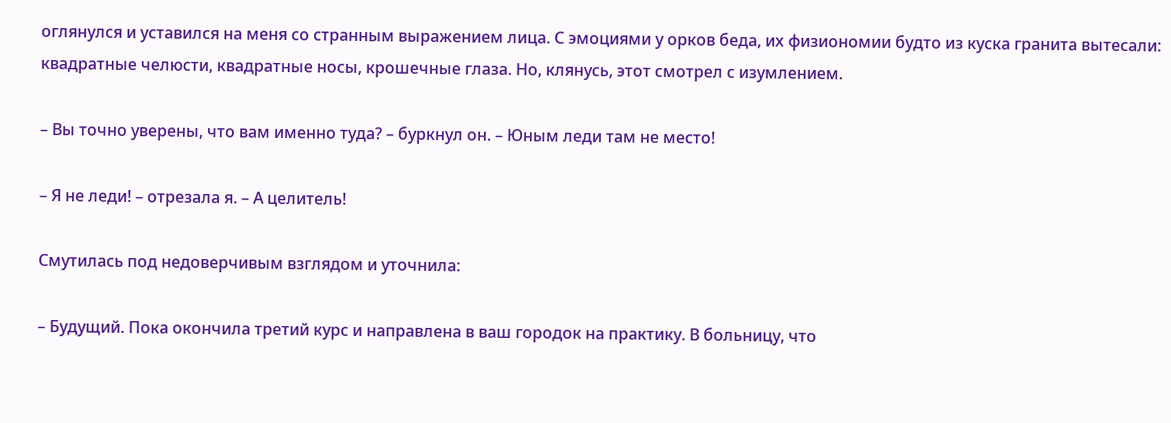оглянулся и уставился на меня со странным выражением лица. С эмоциями у орков беда, их физиономии будто из куска гранита вытесали: квадратные челюсти, квадратные носы, крошечные глаза. Но, клянусь, этот смотрел с изумлением.

– Вы точно уверены, что вам именно туда? – буркнул он. – Юным леди там не место!

– Я не леди! – отрезала я. – А целитель!

Смутилась под недоверчивым взглядом и уточнила:

– Будущий. Пока окончила третий курс и направлена в ваш городок на практику. В больницу, что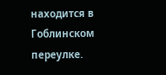находится в Гоблинском переулке.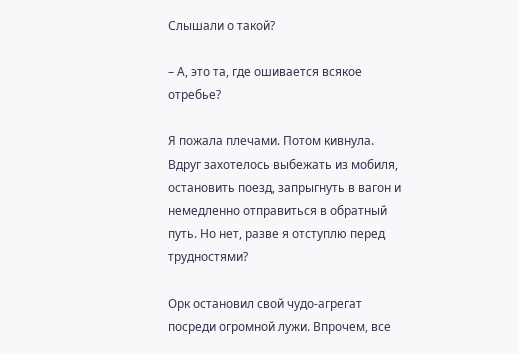Слышали о такой?

– А, это та, где ошивается всякое отребье?

Я пожала плечами. Потом кивнула. Вдруг захотелось выбежать из мобиля, остановить поезд, запрыгнуть в вагон и немедленно отправиться в обратный путь. Но нет, разве я отступлю перед трудностями?

Орк остановил свой чудо-агрегат посреди огромной лужи. Впрочем, все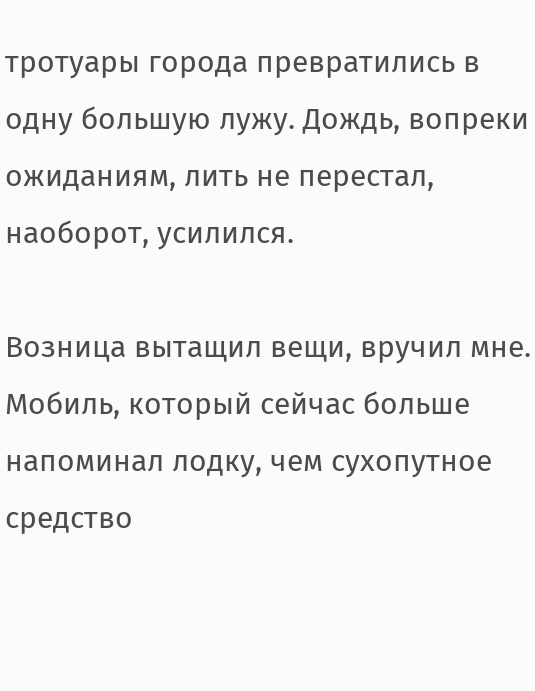тротуары города превратились в одну большую лужу. Дождь, вопреки ожиданиям, лить не перестал, наоборот, усилился.

Возница вытащил вещи, вручил мне. Мобиль, который сейчас больше напоминал лодку, чем сухопутное средство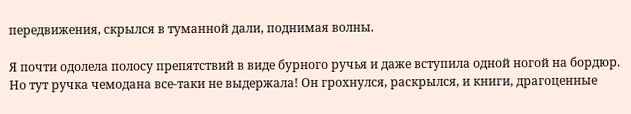передвижения, скрылся в туманной дали, поднимая волны.

Я почти одолела полосу препятствий в виде бурного ручья и даже вступила одной ногой на бордюр. Но тут ручка чемодана все-таки не выдержала! Он грохнулся, раскрылся, и книги, драгоценные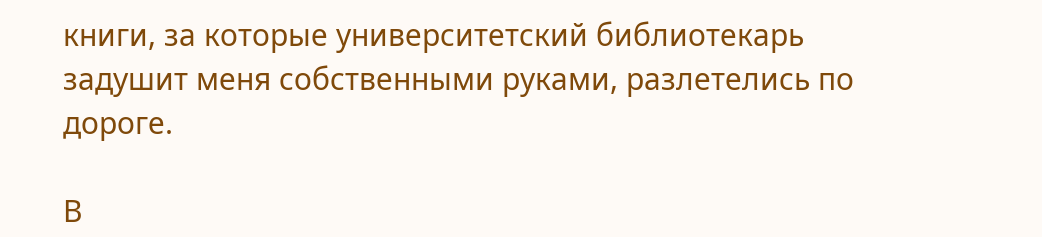книги, за которые университетский библиотекарь задушит меня собственными руками, разлетелись по дороге.

В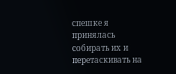спешке я принялась собирать их и перетаскивать на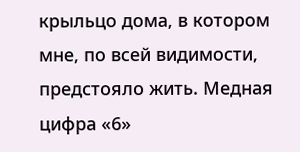крыльцо дома, в котором мне, по всей видимости, предстояло жить. Медная цифра «6»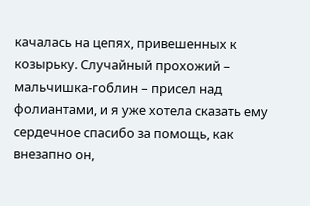качалась на цепях, привешенных к козырьку. Случайный прохожий – мальчишка-гоблин – присел над фолиантами, и я уже хотела сказать ему сердечное спасибо за помощь, как внезапно он,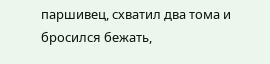паршивец, схватил два тома и бросился бежать,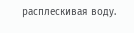расплескивая воду.